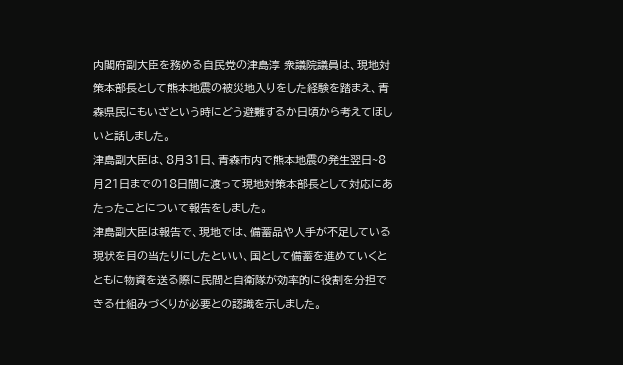内閣府副大臣を務める自民党の津島淳 衆議院議員は、現地対策本部長として熊本地震の被災地入りをした経験を踏まえ、青森県民にもいざという時にどう避難するか日頃から考えてほしいと話しました。
津島副大臣は、8月31日、青森市内で熊本地震の発生翌日~8月21日までの18日間に渡って現地対策本部長として対応にあたったことについて報告をしました。
津島副大臣は報告で、現地では、備蓄品や人手が不足している現状を目の当たりにしたといい、国として備蓄を進めていくとともに物資を送る際に民間と自衛隊が効率的に役割を分担できる仕組みづくりが必要との認識を示しました。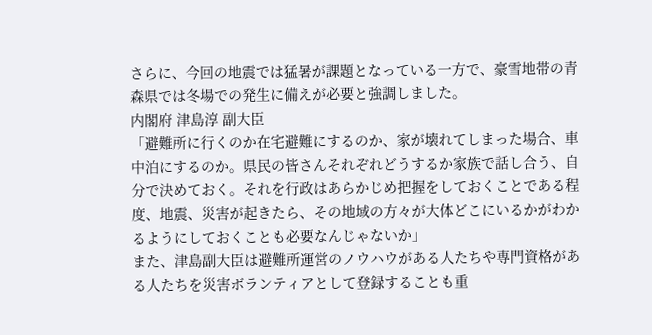さらに、今回の地震では猛暑が課題となっている一方で、豪雪地帯の青森県では冬場での発生に備えが必要と強調しました。
内閣府 津島淳 副大臣
「避難所に行くのか在宅避難にするのか、家が壊れてしまった場合、車中泊にするのか。県民の皆さんそれぞれどうするか家族で話し合う、自分で決めておく。それを行政はあらかじめ把握をしておくことである程度、地震、災害が起きたら、その地域の方々が大体どこにいるかがわかるようにしておくことも必要なんじゃないか」
また、津島副大臣は避難所運営のノウハウがある人たちや専門資格がある人たちを災害ボランティアとして登録することも重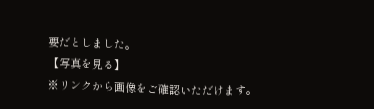要だとしました。
【写真を見る】
※リンクから画像をご確認いただけます。